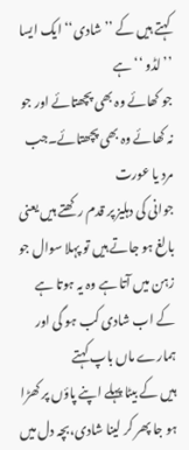کہتے ہیں کے ’’شادی‘‘ایک ایسا ’’لڈو ‘‘ ہے
جو کھائے وہ بھی پچھتائے اور جو نہ کھائے وہ بھی پچھتائے۔جب مرد یا عورت
جوانی کی دہلیز پر قدم رکھتے ہیں یعنی بالغ ہو جاتے ہیں تو پہلا سوال جو
زہن میں آتا ہے وہ یہ ہوتا ہے کے اب شادی کب ہو گی اور ہمارے ماں باپ کہتے
ہیں کے بیٹا پہلے اپنے پاؤں پر کھڑا ہو جا پھر کر لینا شادی،بچہ دل میں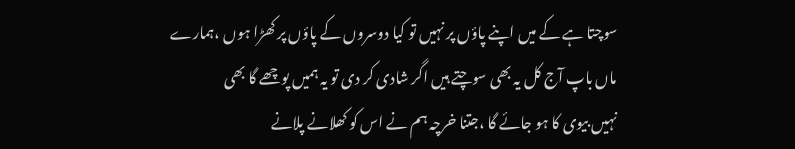سوچتا ہے کے میں اپنے پاؤں پر نہیں تو کیا دوسروں کے پاؤں پر کھڑا ہوں ،ہمارے
ماں باپ آج کل یہ بھی سوچتے ہیں اگر شادی کر دی تو یہ ہمیں پوچھے گا بھی
نہیں بیوی کا ہو جائے گا ،جتنا خرچہ ہم نے اس کو کھلانے پلانے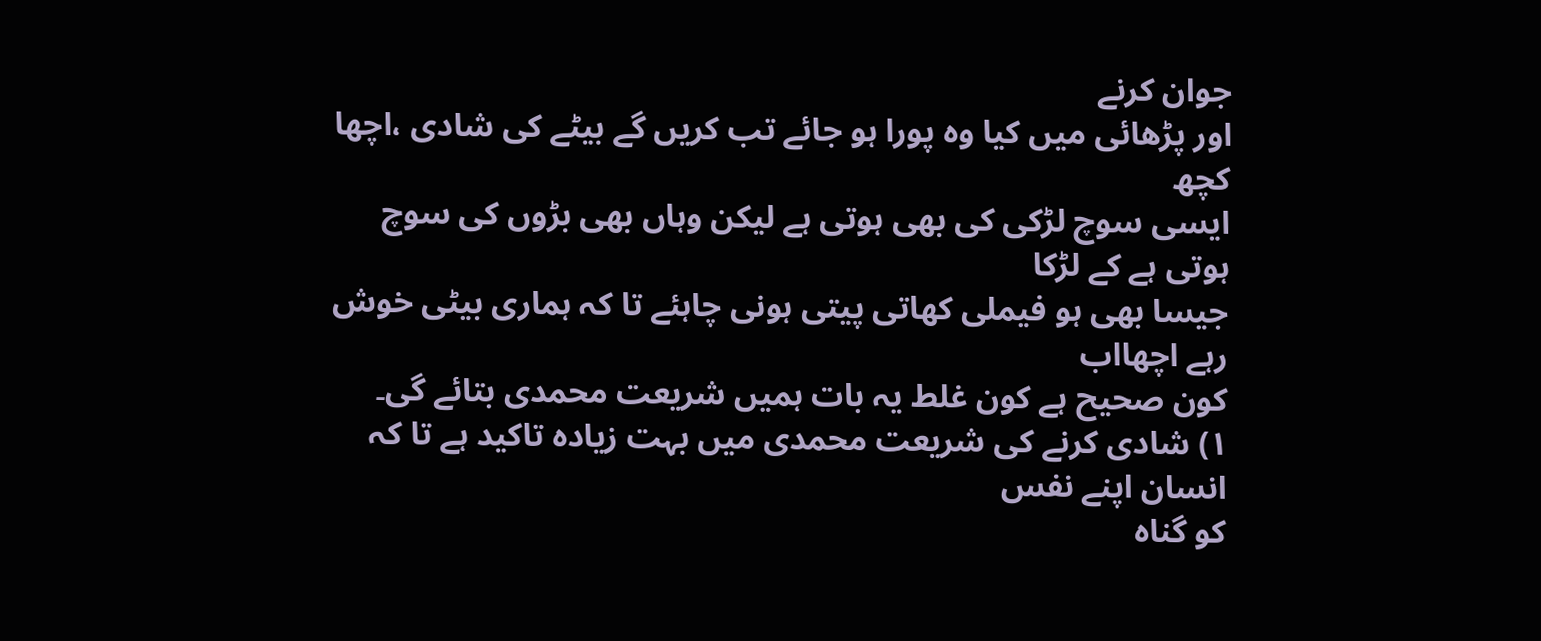جوان کرنے
اور پڑھائی میں کیا وہ پورا ہو جائے تب کریں گے بیٹے کی شادی ،اچھا کچھ
ایسی سوچ لڑکی کی بھی ہوتی ہے لیکن وہاں بھی بڑوں کی سوچ ہوتی ہے کے لڑکا
جیسا بھی ہو فیملی کھاتی پیتی ہونی چاہئے تا کہ ہماری بیٹی خوش رہے اچھااب
کون صحیح ہے کون غلط یہ بات ہمیں شریعت محمدی بتائے گی۔
۱) شادی کرنے کی شریعت محمدی میں بہت زیادہ تاکید ہے تا کہ انسان اپنے نفس
کو گناہ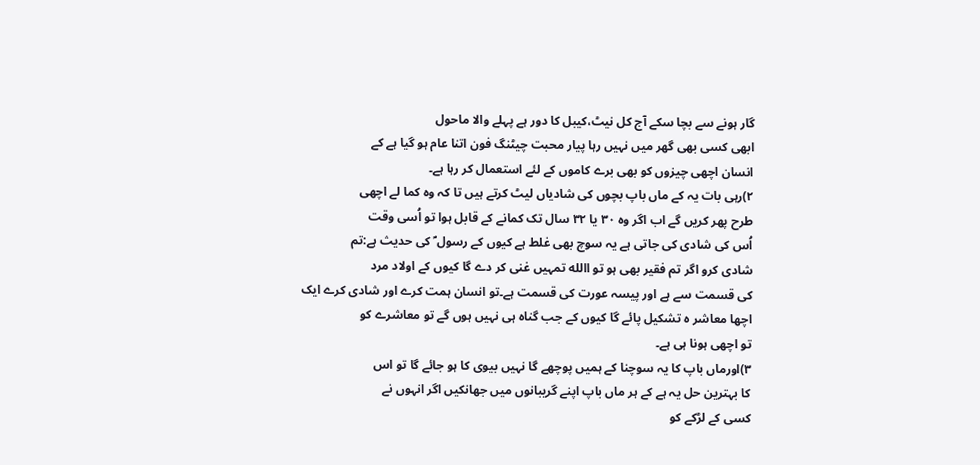گار ہونے سے بچا سکے آج کل نیٹ،کیبل کا دور ہے پہلے والا ماحول
ابھی کسی بھی گھر میں نہیں رہا پیار محبت چیٹنگ فون اتنا عام ہو گیا ہے کے
انسان اچھی چیزوں کو بھی برے کاموں کے لئے استعمال کر رہا ہے۔
۲)رہی بات یہ کے ماں باپ بچوں کی شادیاں لیٹ کرتے ہیں تا کہ وہ کما لے اچھی
طرح پھر کریں گے اب اگر وہ ۳۰ یا ۳۲ سال تک کمانے کے قابل ہوا تو اُسی وقت
اُس کی شادی کی جاتی ہے یہ سوچ بھی غلط ہے کیوں کے رسول ؐ کی حدیث ہے:تم
شادی کرو اگر تم فقیر بھی ہو تو االله تمہیں غنی کر دے گا کیوں کے اولاد مرد
کی قسمت سے ہے اور پیسہ عورت کی قسمت ہے۔تو انسان ہمت کرے اور شادی کرے ایک
اچھا معاشر ہ تشکیل پائے گا کیوں کے جب گناہ ہی نہیں ہوں گے تو معاشرے کو
تو اچھی ہونا ہی ہے۔
۳)اورماں باپ کا یہ سوچنا کے ہمیں پوچھے گا نہیں بیوی کا ہو جائے گا تو اس
کا بہترین حل یہ ہے کے ہر ماں باپ اپنے گریبانوں میں جھانکیں اگر انہوں نے
کسی کے لڑکے کو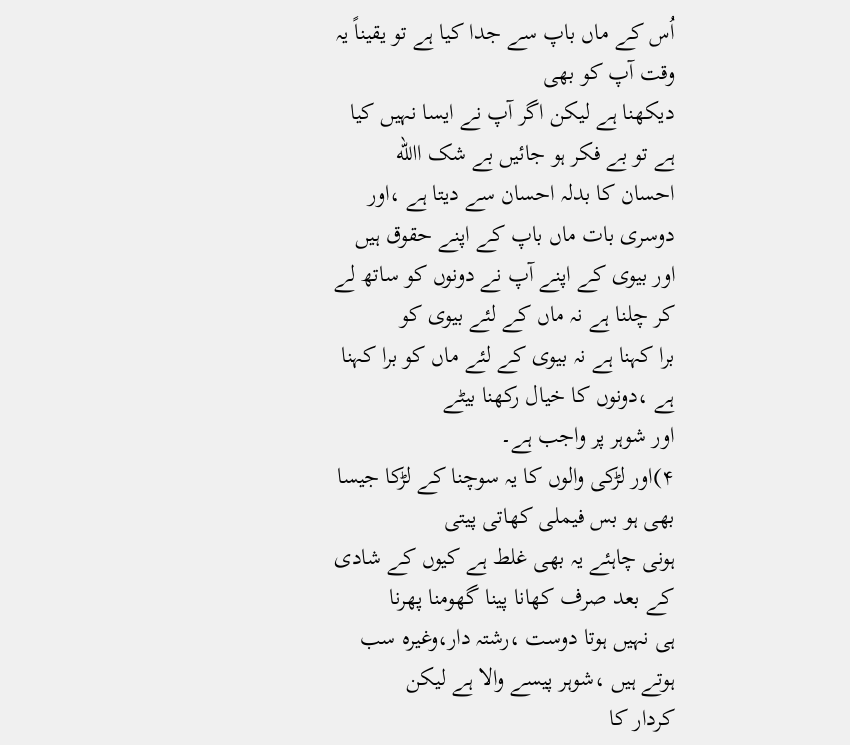اُس کے ماں باپ سے جدا کیا ہے تو یقیناً یہ وقت آپ کو بھی
دیکھنا ہے لیکن اگر آپ نے ایسا نہیں کیا ہے تو بے فکر ہو جائیں بے شک االله
احسان کا بدلہ احسان سے دیتا ہے ،اور دوسری بات ماں باپ کے اپنے حقوق ہیں
اور بیوی کے اپنے آپ نے دونوں کو ساتھ لے کر چلنا ہے نہ ماں کے لئے بیوی کو
برا کہنا ہے نہ بیوی کے لئے ماں کو برا کہنا ہے ،دونوں کا خیال رکھنا بیٹے
اور شوہر پر واجب ہے۔
۴)اور لڑکی والوں کا یہ سوچنا کے لڑکا جیسا بھی ہو بس فیملی کھاتی پیتی
ہونی چاہئے یہ بھی غلط ہے کیوں کے شادی کے بعد صرف کھانا پینا گھومنا پھرنا
ہی نہیں ہوتا دوست ،رشتہ دار،وغیرہ سب ہوتے ہیں ،شوہر پیسے والا ہے لیکن
کردار کا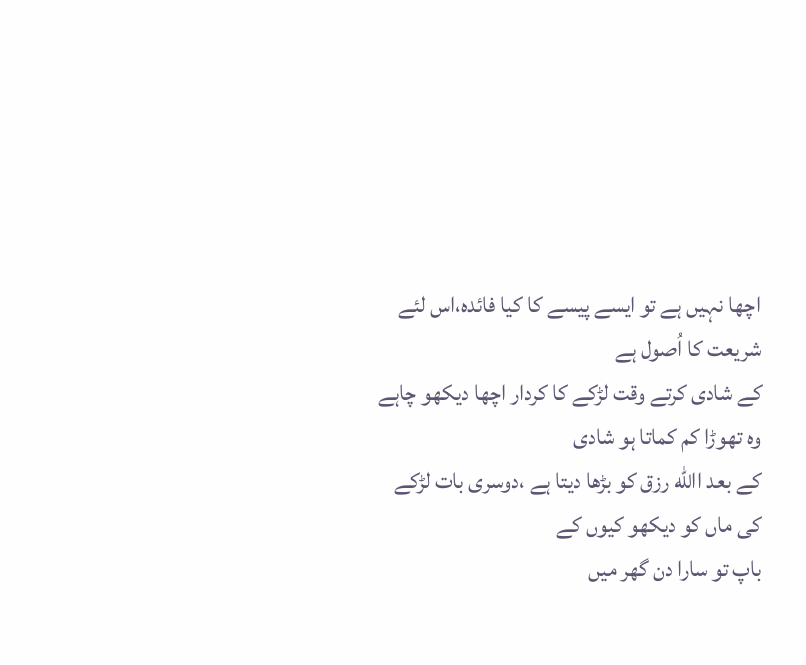اچھا نہیں ہے تو ایسے پیسے کا کیا فائدہ،اس لئے شریعت کا اُصول ہے
کے شادی کرتے وقت لڑکے کا کردار اچھا دیکھو چاہے وہ تھوڑا کم کماتا ہو شادی
کے بعد االله رزق کو بڑھا دیتا ہے ،دوسری بات لڑکے کی ماں کو دیکھو کیوں کے
باپ تو سارا دن گھر میں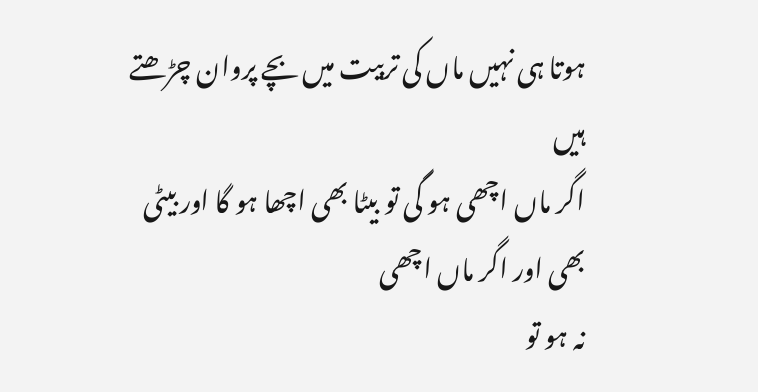ہوتا ہی نہیں ماں کی تربیت میں بچے پروان چڑھتے ہیں
اگر ماں اچھی ہو گی تو بیٹا بھی اچھا ہو گا اور بیٹی بھی اور اگر ماں اچھی
نہ ہو تو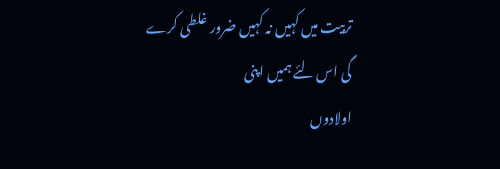تربیت میں کہیں نہ کہیں ضرور غلطی کرے گی اس لئے ہمیں اپنی
اولادوں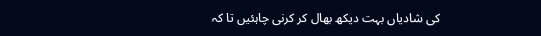کی شادیاں بہت دیکھ بھال کر کرنی چاہئیں تا کہ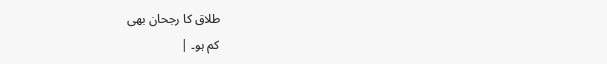طلاق کا رجحان بھی
کم ہو۔ |